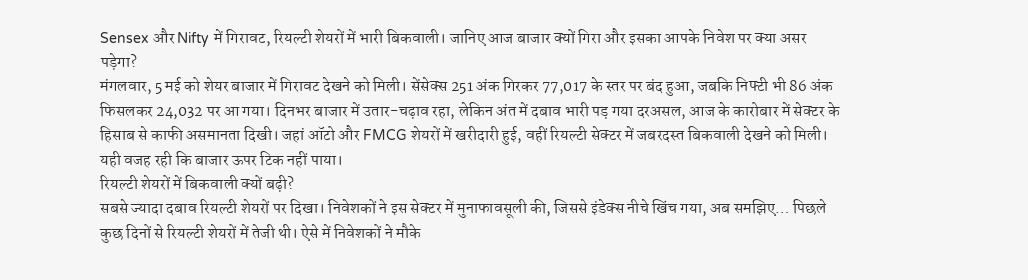Sensex और Nifty में गिरावट, रियल्टी शेयरों में भारी बिकवाली। जानिए आज बाजार क्यों गिरा और इसका आपके निवेश पर क्या असर पड़ेगा?
मंगलवार, 5 मई को शेयर बाजार में गिरावट देखने को मिली। सेंसेक्स 251 अंक गिरकर 77,017 के स्तर पर बंद हुआ, जबकि निफ्टी भी 86 अंक फिसलकर 24,032 पर आ गया। दिनभर बाजार में उतार-चढ़ाव रहा, लेकिन अंत में दबाव भारी पड़ गया दरअसल, आज के कारोबार में सेक्टर के हिसाब से काफी असमानता दिखी। जहां ऑटो और FMCG शेयरों में खरीदारी हुई, वहीं रियल्टी सेक्टर में जबरदस्त बिकवाली देखने को मिली। यही वजह रही कि बाजार ऊपर टिक नहीं पाया।
रियल्टी शेयरों में बिकवाली क्यों बढ़ी?
सबसे ज्यादा दबाव रियल्टी शेयरों पर दिखा। निवेशकों ने इस सेक्टर में मुनाफावसूली की, जिससे इंडेक्स नीचे खिंच गया, अब समझिए… पिछले कुछ दिनों से रियल्टी शेयरों में तेजी थी। ऐसे में निवेशकों ने मौके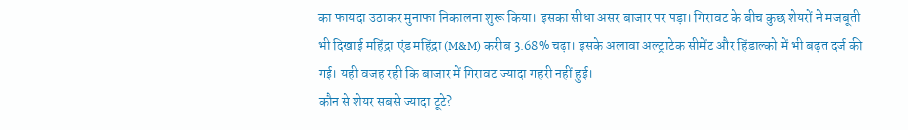का फायदा उठाकर मुनाफा निकालना शुरू किया। इसका सीधा असर बाजार पर पड़ा। गिरावट के बीच कुछ शेयरों ने मजबूती भी दिखाई महिंद्रा एंड महिंद्रा (M&M) करीब 3.68% चढ़ा। इसके अलावा अल्ट्राटेक सीमेंट और हिंडाल्को में भी बढ़त दर्ज की गई। यही वजह रही कि बाजार में गिरावट ज्यादा गहरी नहीं हुई।
कौन से शेयर सबसे ज्यादा टूटे?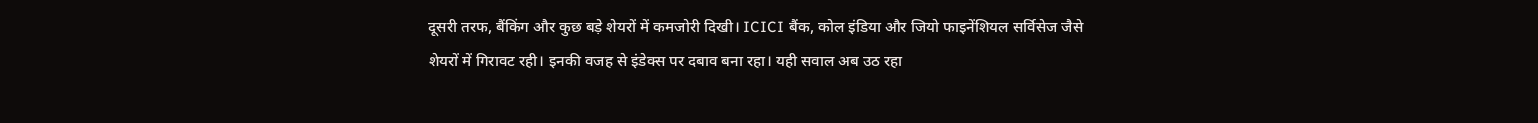दूसरी तरफ, बैंकिंग और कुछ बड़े शेयरों में कमजोरी दिखी। ICICI बैंक, कोल इंडिया और जियो फाइनेंशियल सर्विसेज जैसे शेयरों में गिरावट रही। इनकी वजह से इंडेक्स पर दबाव बना रहा। यही सवाल अब उठ रहा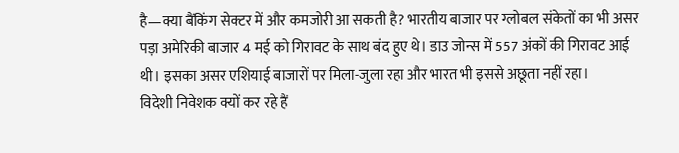है—क्या बैंकिंग सेक्टर में और कमजोरी आ सकती है? भारतीय बाजार पर ग्लोबल संकेतों का भी असर पड़ा अमेरिकी बाजार 4 मई को गिरावट के साथ बंद हुए थे। डाउ जोन्स में 557 अंकों की गिरावट आई थी। इसका असर एशियाई बाजारों पर मिला-जुला रहा और भारत भी इससे अछूता नहीं रहा।
विदेशी निवेशक क्यों कर रहे हैं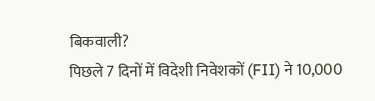बिकवाली?
पिछले 7 दिनों में विदेशी निवेशकों (FII) ने 10,000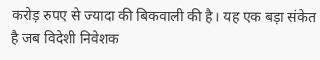करोड़ रुपए से ज्यादा की बिकवाली की है। यह एक बड़ा संकेत है जब विदेशी निवेशक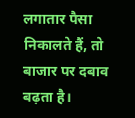लगातार पैसा निकालते हैं, तो बाजार पर दबाव बढ़ता है।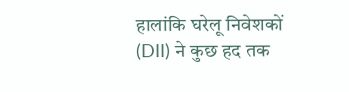हालांकि घरेलू निवेशकों (DII) ने कुछ हद तक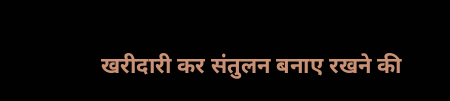खरीदारी कर संतुलन बनाए रखने की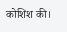कोशिश की।